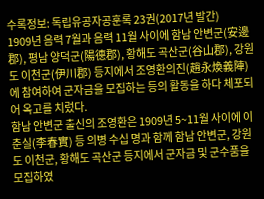수록정보: 독립유공자공훈록 23권(2017년 발간)
1909년 음력 7월과 음력 11월 사이에 함남 안변군(安邊郡), 평남 양덕군(陽德郡), 황해도 곡산군(谷山郡), 강원도 이천군(伊川郡) 등지에서 조영환의진(趙永煥義陣)에 참여하여 군자금을 모집하는 등의 활동을 하다 체포되어 옥고를 치렀다.
함남 안변군 출신의 조영환은 1909년 5~11월 사이에 이춘실(李春實) 등 의병 수십 명과 함께 함남 안변군, 강원도 이천군, 황해도 곡산군 등지에서 군자금 및 군수품을 모집하였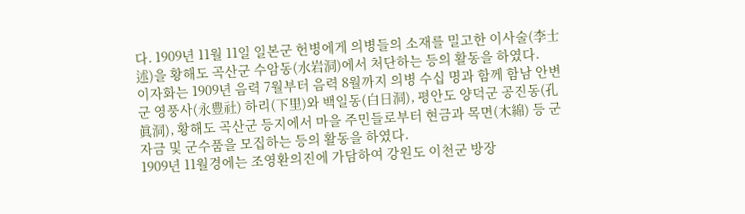다. 1909년 11월 11일 일본군 헌병에게 의병들의 소재를 밀고한 이사술(李士述)을 황해도 곡산군 수암동(水岩洞)에서 처단하는 등의 활동을 하였다.
이자화는 1909년 음력 7월부터 음력 8월까지 의병 수십 명과 함께 함남 안변군 영풍사(永豊社) 하리(下里)와 백일동(白日洞), 평안도 양덕군 공진동(孔眞洞), 황해도 곡산군 등지에서 마을 주민들로부터 현금과 목면(木綿) 등 군자금 및 군수품을 모집하는 등의 활동을 하였다.
1909년 11월경에는 조영환의진에 가담하여 강원도 이천군 방장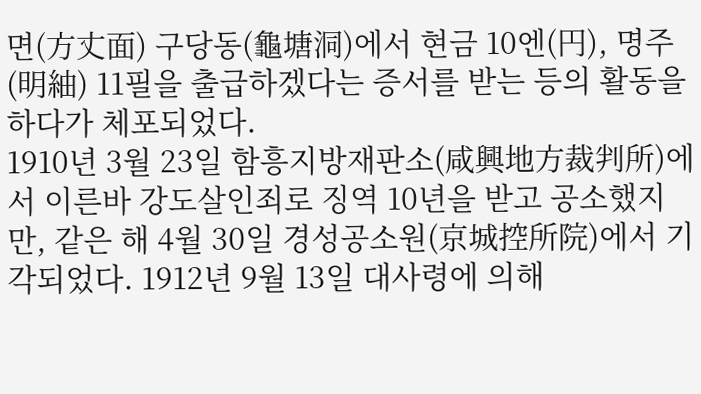면(方丈面) 구당동(龜塘洞)에서 현금 10엔(円), 명주(明紬) 11필을 출급하겠다는 증서를 받는 등의 활동을 하다가 체포되었다.
1910년 3월 23일 함흥지방재판소(咸興地方裁判所)에서 이른바 강도살인죄로 징역 10년을 받고 공소했지만, 같은 해 4월 30일 경성공소원(京城控所院)에서 기각되었다. 1912년 9월 13일 대사령에 의해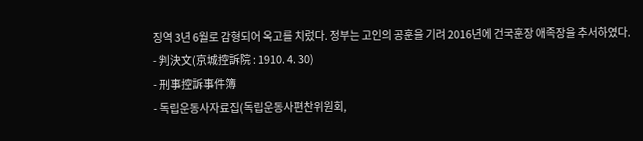징역 3년 6월로 감형되어 옥고를 치렀다. 정부는 고인의 공훈을 기려 2016년에 건국훈장 애족장을 추서하였다.
- 判決文(京城控訴院 : 1910. 4. 30)
- 刑事控訴事件簿
- 독립운동사자료집(독립운동사편찬위원회,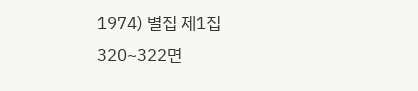1974) 별집 제1집 320~322면